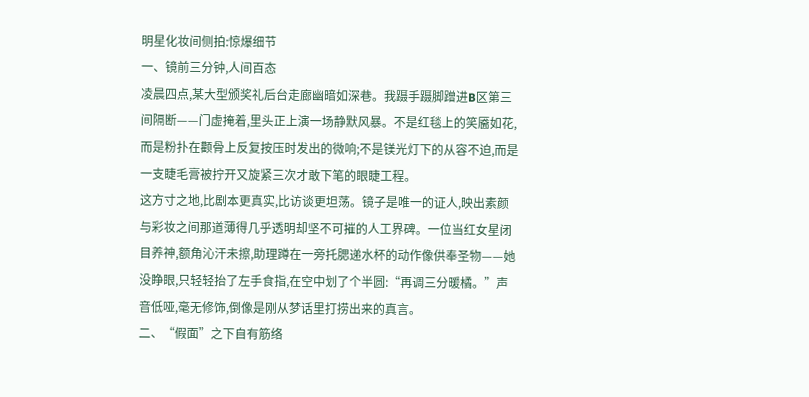明星化妆间侧拍:惊爆细节
一、镜前三分钟,人间百态
凌晨四点,某大型颁奖礼后台走廊幽暗如深巷。我蹑手蹑脚蹭进B区第三间隔断——门虚掩着,里头正上演一场静默风暴。不是红毯上的笑靥如花,而是粉扑在颧骨上反复按压时发出的微响;不是镁光灯下的从容不迫,而是一支睫毛膏被拧开又旋紧三次才敢下笔的眼睫工程。
这方寸之地,比剧本更真实,比访谈更坦荡。镜子是唯一的证人,映出素颜与彩妆之间那道薄得几乎透明却坚不可摧的人工界碑。一位当红女星闭目养神,额角沁汗未擦,助理蹲在一旁托腮递水杯的动作像供奉圣物——她没睁眼,只轻轻抬了左手食指,在空中划了个半圆:“再调三分暖橘。”声音低哑,毫无修饰,倒像是刚从梦话里打捞出来的真言。
二、“假面”之下自有筋络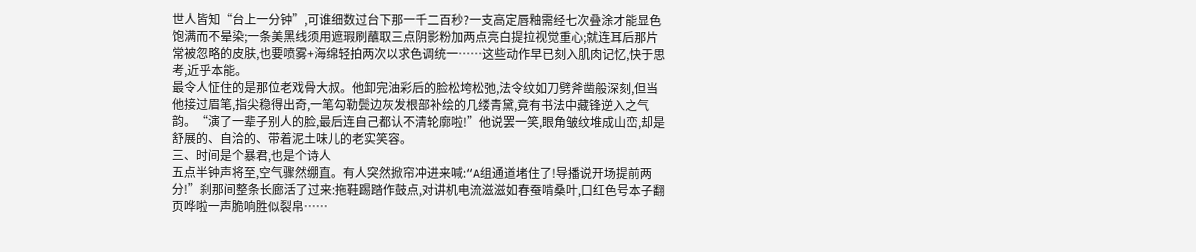世人皆知“台上一分钟”,可谁细数过台下那一千二百秒?一支高定唇釉需经七次叠涂才能显色饱满而不晕染;一条美黑线须用遮瑕刷蘸取三点阴影粉加两点亮白提拉视觉重心;就连耳后那片常被忽略的皮肤,也要喷雾+海绵轻拍两次以求色调统一……这些动作早已刻入肌肉记忆,快于思考,近乎本能。
最令人怔住的是那位老戏骨大叔。他卸完油彩后的脸松垮松弛,法令纹如刀劈斧凿般深刻,但当他接过眉笔,指尖稳得出奇,一笔勾勒鬓边灰发根部补绘的几缕青黛,竟有书法中藏锋逆入之气韵。“演了一辈子别人的脸,最后连自己都认不清轮廓啦!”他说罢一笑,眼角皱纹堆成山峦,却是舒展的、自洽的、带着泥土味儿的老实笑容。
三、时间是个暴君,也是个诗人
五点半钟声将至,空气骤然绷直。有人突然掀帘冲进来喊:“A组通道堵住了!导播说开场提前两分!”刹那间整条长廊活了过来:拖鞋踢踏作鼓点,对讲机电流滋滋如春蚕啃桑叶,口红色号本子翻页哗啦一声脆响胜似裂帛……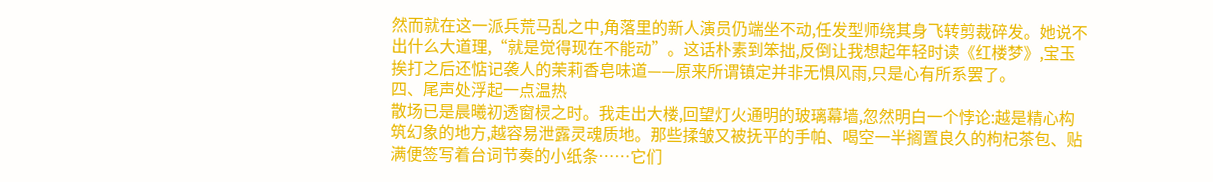然而就在这一派兵荒马乱之中,角落里的新人演员仍端坐不动,任发型师绕其身飞转剪裁碎发。她说不出什么大道理,“就是觉得现在不能动”。这话朴素到笨拙,反倒让我想起年轻时读《红楼梦》,宝玉挨打之后还惦记袭人的茉莉香皂味道——原来所谓镇定并非无惧风雨,只是心有所系罢了。
四、尾声处浮起一点温热
散场已是晨曦初透窗棂之时。我走出大楼,回望灯火通明的玻璃幕墙,忽然明白一个悖论:越是精心构筑幻象的地方,越容易泄露灵魂质地。那些揉皱又被抚平的手帕、喝空一半搁置良久的枸杞茶包、贴满便签写着台词节奏的小纸条……它们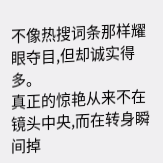不像热搜词条那样耀眼夺目,但却诚实得多。
真正的惊艳从来不在镜头中央,而在转身瞬间掉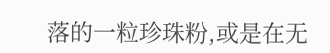落的一粒珍珠粉,或是在无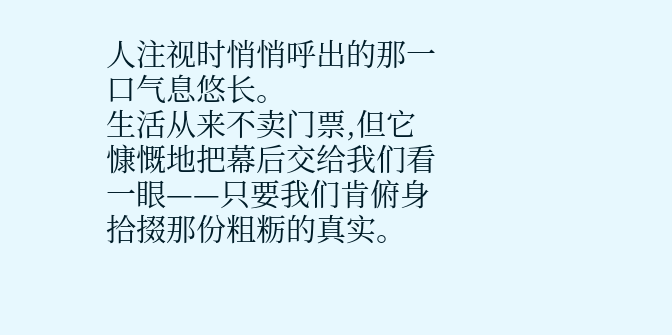人注视时悄悄呼出的那一口气息悠长。
生活从来不卖门票,但它慷慨地把幕后交给我们看一眼——只要我们肯俯身拾掇那份粗粝的真实。